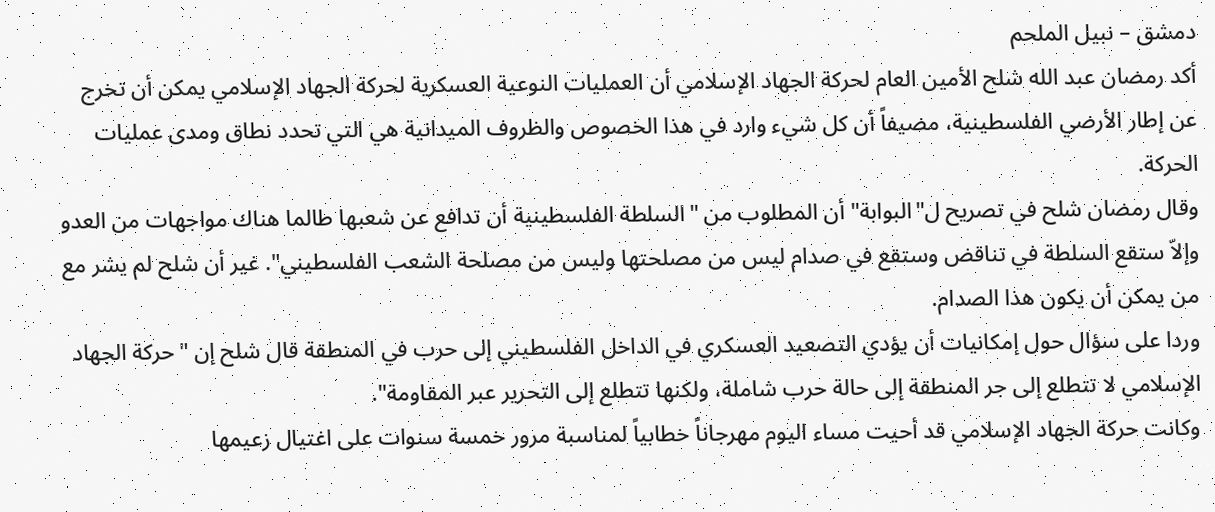دمشق – نبيل الملحم
أكد رمضان عبد الله شلح الأمين العام لحركة الجهاد الإسلامي أن العمليات النوعية العسكرية لحركة الجهاد الإسلامي يمكن أن تخرج عن إطار الأرضي الفلسطينية، مضيفاً أن كل شيء وارد في هذا الخصوص والظروف الميدانية هي التي تحدد نطاق ومدى عمليات الحركة.
وقال رمضان شلح في تصريح ل"البوابة" أن المطلوب من "السلطة الفلسطينية أن تدافع عن شعبها طالما هناك مواجهات من العدو وإلاّ ستقع السلطة في تناقض وستقع في صدام ليس من مصلحتها وليس من مصلحة الشعب الفلسطيني". غير أن شلح لم يشر مع من يمكن أن يكون هذا الصدام.
وردا على سؤال حول إمكانيات أن يؤدي التصعيد العسكري في الداخل الفلسطيني إلى حرب في المنطقة قال شلح إن "حركة الجهاد الإسلامي لا تتطلع إلى جر المنطقة إلى حالة حرب شاملة، ولكنها تتطلع إلى التحرير عبر المقاومة".
وكانت حركة الجهاد الإسلامي قد أحيت مساء اليوم مهرجاناً خطابياً لمناسبة مرور خمسة سنوات على اغتيال زعيمها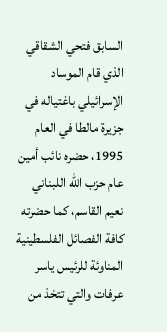السابق فتحي الشقاقي الذي قام الموساد الإسرائيلي باغتياله في جزيرة مالطا في العام 1995، حضره نائب أمين عام حزب الله اللبناني نعيم القاسم، كما حضرته كافة الفصائل الفلسطينية المناوئة للرئيس ياسر عرفات والتي تتخذ من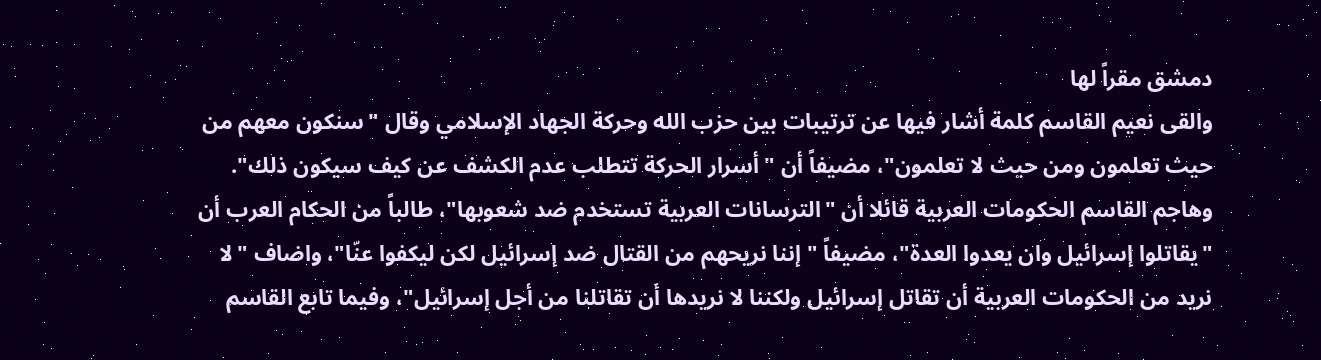دمشق مقراً لها
والقى نعيم القاسم كلمة أشار فيها عن ترتيبات بين حزب الله وحركة الجهاد الإسلامي وقال "سنكون معهم من حيث تعلمون ومن حيث لا تعلمون"، مضيفاً أن "أسرار الحركة تتطلب عدم الكشف عن كيف سيكون ذلك".
وهاجم القاسم الحكومات العربية قائلا أن "الترسانات العربية تستخدم ضد شعوبها"، طالباً من الحكام العرب أن "يقاتلوا إسرائيل وان يعدوا العدة"، مضيفاً "إننا نريحهم من القتال ضد إسرائيل لكن ليكفوا عنّا"، واضاف "لا نريد من الحكومات العربية أن تقاتل إسرائيل ولكننا لا نريدها أن تقاتلنا من أجل إسرائيل"، وفيما تابع القاسم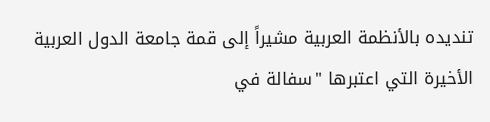تنديده بالأنظمة العربية مشيراً إلى قمة جامعة الدول العربية الأخيرة التي اعتبرها "سفالة في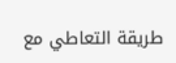طريقة التعاطي مع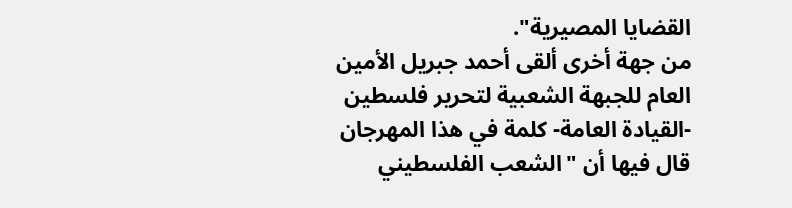القضايا المصيرية".
من جهة أخرى ألقى أحمد جبريل الأمين العام للجبهة الشعبية لتحرير فلسطين -القيادة العامة- كلمة في هذا المهرجان قال فيها أن "الشعب الفلسطيني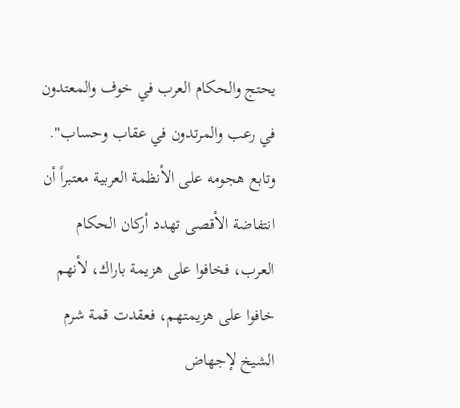يحتج والحكام العرب في خوف والمعتدون في رعب والمرتدون في عقاب وحساب". وتابع هجومه على الأنظمة العربية معتبراً أن انتفاضة الأقصى تهدد أركان الحكام العرب، فخافوا على هزيمة باراك، لأنهم خافوا على هزيمتهم، فعقدت قمة شرم الشيخ لإجهاض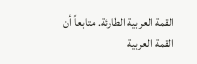القمة العربية الطارئة. متابعاً أن القمة العربية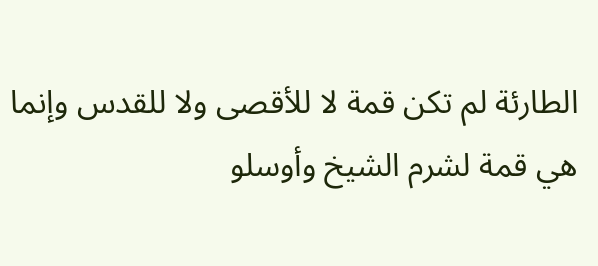الطارئة لم تكن قمة لا للأقصى ولا للقدس وإنما هي قمة لشرم الشيخ وأوسلو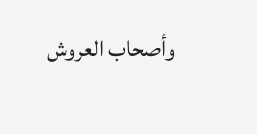وأصحاب العروش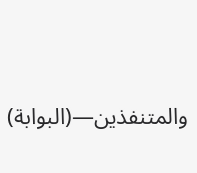والمتنفذين—(البوابة)